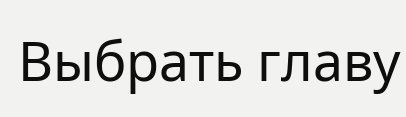Выбрать главу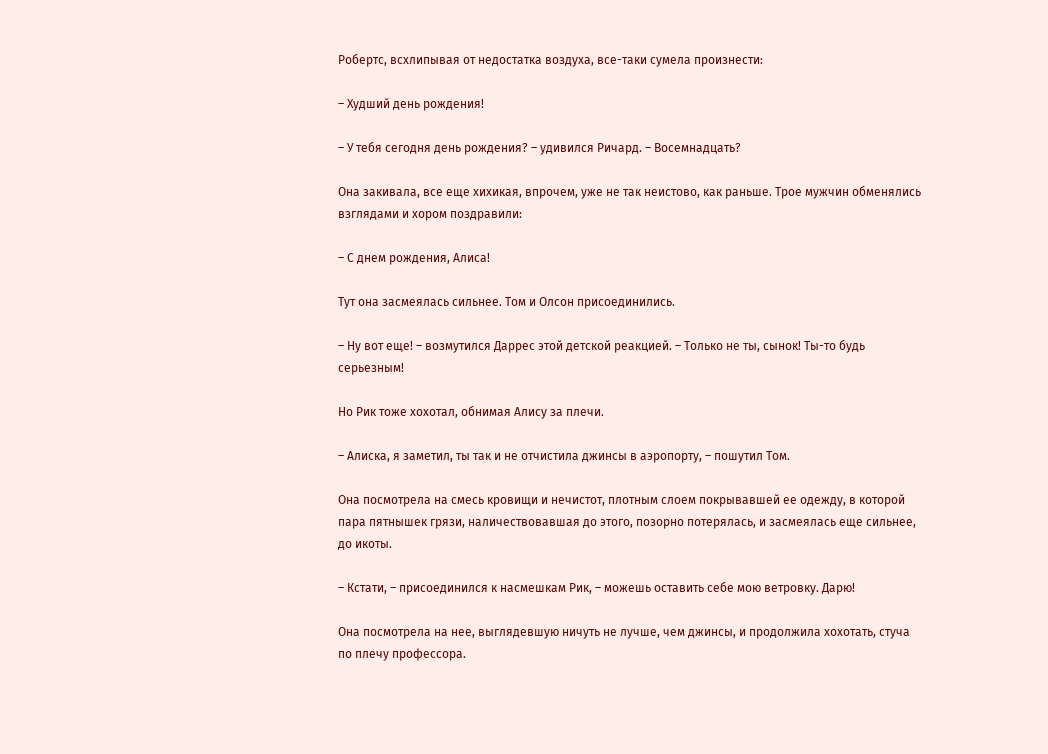Робертс, всхлипывая от недостатка воздуха, все-таки сумела произнести:

– Худший день рождения!

– У тебя сегодня день рождения? – удивился Ричард. – Восемнадцать?

Она закивала, все еще хихикая, впрочем, уже не так неистово, как раньше. Трое мужчин обменялись взглядами и хором поздравили:

– С днем рождения, Алиса!

Тут она засмеялась сильнее. Том и Олсон присоединились.

– Ну вот еще! – возмутился Даррес этой детской реакцией. – Только не ты, сынок! Ты-то будь серьезным!

Но Рик тоже хохотал, обнимая Алису за плечи.

– Алиска, я заметил, ты так и не отчистила джинсы в аэропорту, – пошутил Том.

Она посмотрела на смесь кровищи и нечистот, плотным слоем покрывавшей ее одежду, в которой пара пятнышек грязи, наличествовавшая до этого, позорно потерялась, и засмеялась еще сильнее, до икоты.

– Кстати, – присоединился к насмешкам Рик, – можешь оставить себе мою ветровку. Дарю!

Она посмотрела на нее, выглядевшую ничуть не лучше, чем джинсы, и продолжила хохотать, стуча по плечу профессора.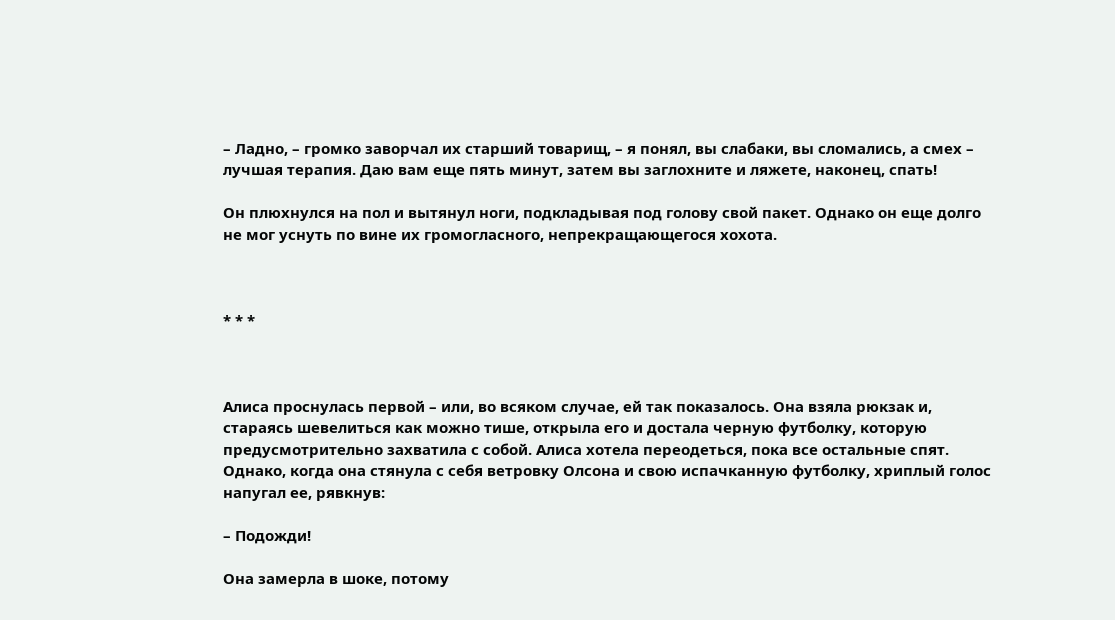– Ладно, – громко заворчал их старший товарищ, – я понял, вы слабаки, вы сломались, а смех – лучшая терапия. Даю вам еще пять минут, затем вы заглохните и ляжете, наконец, спать!

Он плюхнулся на пол и вытянул ноги, подкладывая под голову свой пакет. Однако он еще долго не мог уснуть по вине их громогласного, непрекращающегося хохота.



* * *



Алиса проснулась первой – или, во всяком случае, ей так показалось. Она взяла рюкзак и, стараясь шевелиться как можно тише, открыла его и достала черную футболку, которую предусмотрительно захватила с собой. Алиса хотела переодеться, пока все остальные спят. Однако, когда она стянула с себя ветровку Олсона и свою испачканную футболку, хриплый голос напугал ее, рявкнув:

– Подожди!

Она замерла в шоке, потому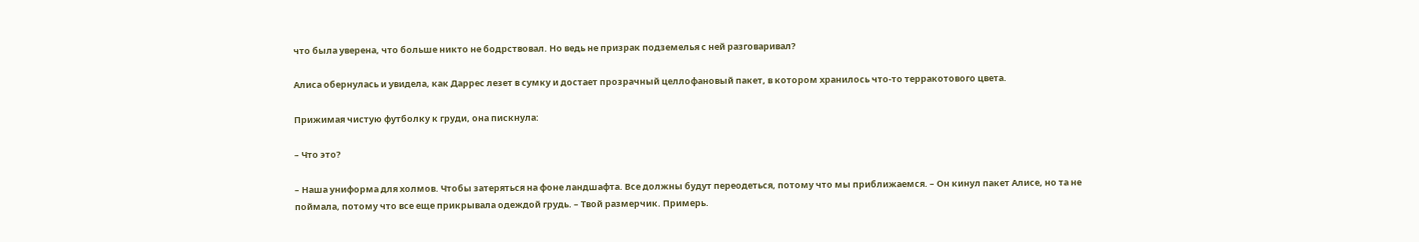что была уверена, что больше никто не бодрствовал. Но ведь не призрак подземелья с ней разговаривал?

Алиса обернулась и увидела, как Даррес лезет в сумку и достает прозрачный целлофановый пакет, в котором хранилось что-то терракотового цвета.

Прижимая чистую футболку к груди, она пискнула:

– Что это?

– Наша униформа для холмов. Чтобы затеряться на фоне ландшафта. Все должны будут переодеться, потому что мы приближаемся. – Он кинул пакет Алисе, но та не поймала, потому что все еще прикрывала одеждой грудь. – Твой размерчик. Примерь.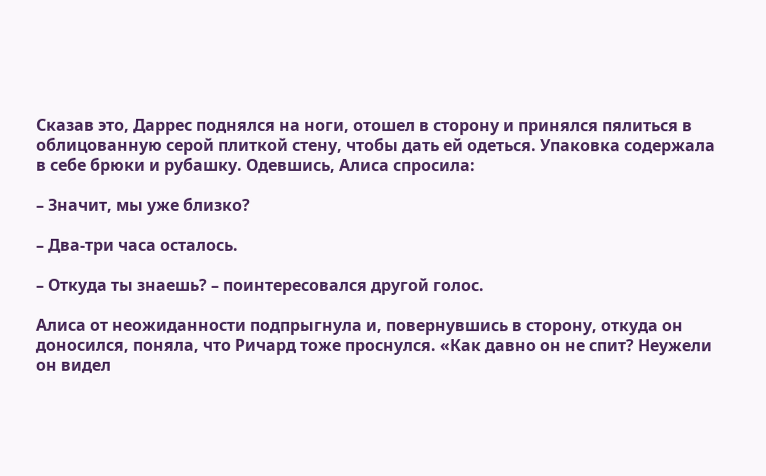Сказав это, Даррес поднялся на ноги, отошел в сторону и принялся пялиться в облицованную серой плиткой стену, чтобы дать ей одеться. Упаковка содержала в себе брюки и рубашку. Одевшись, Алиса спросила:

– Значит, мы уже близко?

– Два-три часа осталось.

– Откуда ты знаешь? – поинтересовался другой голос.

Алиса от неожиданности подпрыгнула и, повернувшись в сторону, откуда он доносился, поняла, что Ричард тоже проснулся. «Как давно он не спит? Неужели он видел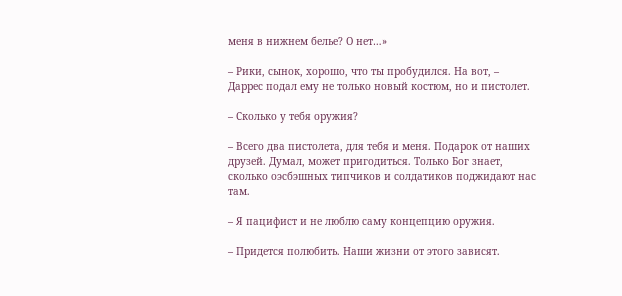меня в нижнем белье? О нет…»

– Рики, сынок, хорошо, что ты пробудился. На вот, – Даррес подал ему не только новый костюм, но и пистолет.

– Сколько у тебя оружия?

– Всего два пистолета, для тебя и меня. Подарок от наших друзей. Думал, может пригодиться. Только Бог знает, сколько оэсбэшных типчиков и солдатиков поджидают нас там.

– Я пацифист и не люблю саму концепцию оружия.

– Придется полюбить. Наши жизни от этого зависят.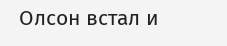Олсон встал и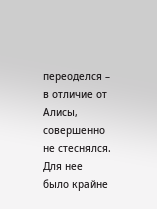переоделся – в отличие от Алисы, совершенно не стеснялся. Для нее было крайне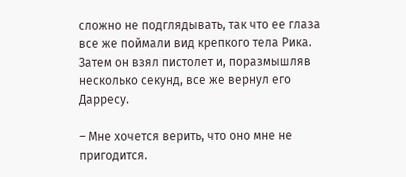сложно не подглядывать, так что ее глаза все же поймали вид крепкого тела Рика. Затем он взял пистолет и, поразмышляв несколько секунд, все же вернул его Дарресу.

– Мне хочется верить, что оно мне не пригодится.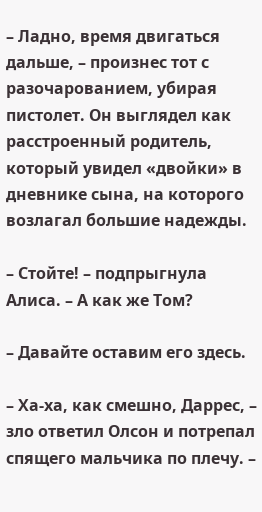– Ладно, время двигаться дальше, – произнес тот с разочарованием, убирая пистолет. Он выглядел как расстроенный родитель, который увидел «двойки» в дневнике сына, на которого возлагал большие надежды.

– Стойте! – подпрыгнула Алиса. – А как же Том?

– Давайте оставим его здесь.

– Ха-ха, как смешно, Даррес, – зло ответил Олсон и потрепал спящего мальчика по плечу. –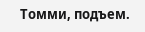Томми, подъем.